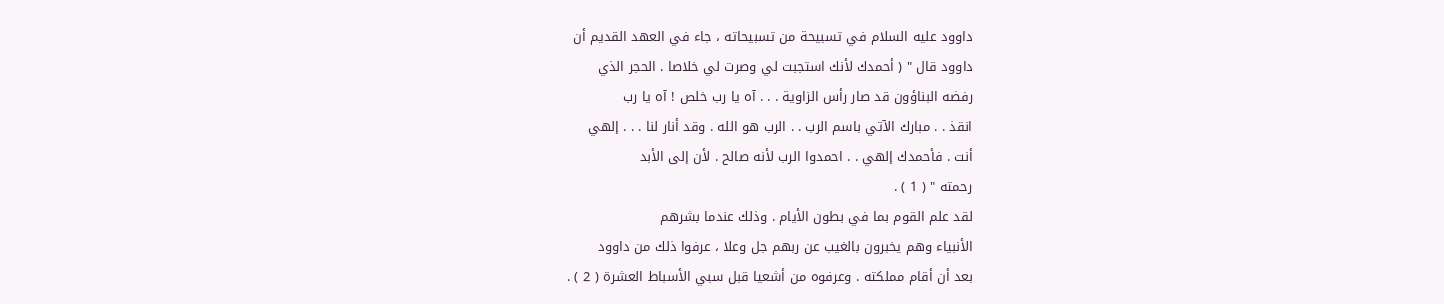داوود عليه السلام في تسبيحة من تسبيحاته ، جاء في العهد القديم أن
داوود قال " ( أحمدك لأنك استجبت لي وصرت لي خلاصا . الحجر الذي
رفضه البناؤون قد صار رأس الزاوية . . . آه يا رب خلص ! آه يا رب
انقذ . . مبارك الآتي باسم الرب . . الرب هو الله . وقد أنار لنا . . . إلهي
أنت . فأحمدك إلهي . . احمدوا الرب لأنه صالح . لأن إلى الأبد
رحمته " ( 1 ) .
لقد علم القوم بما في بطون الأيام . وذلك عندما بشرهم
الأنبياء وهم يخبرون بالغيب عن ربهم جل وعلا ، عرفوا ذلك من داوود
بعد أن أقام مملكته . وعرفوه من أشعيا قبل سبي الأسباط العشرة ( 2 ) .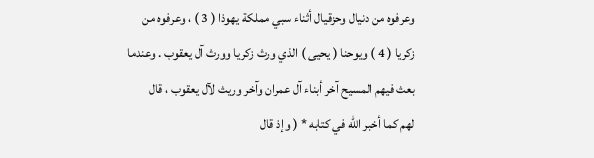وعرفوه من دنيال وحزقيال أثناء سبي مملكة يهوذا ( 3 ) ، وعرفوه من
زكريا ( 4 ) ويوحنا ( يحيى ) الذي ورث زكريا وورث آل يعقوب . وعندما
بعث فيهم المسيح آخر أبناء آل عمران وآخر وريث لآل يعقوب ، قال
لهم كما أخبر الله في كتابه * ( وإذ قال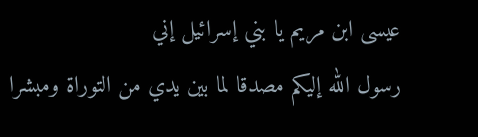عيسى ابن مريم يا بني إسرائيل إني
رسول الله إليكم مصدقا لما بين يدي من التوراة ومبشرا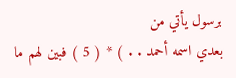برسول يأتي من
بعدي اسمه أحمد . . ) * ( 5 ) فبين لهم ما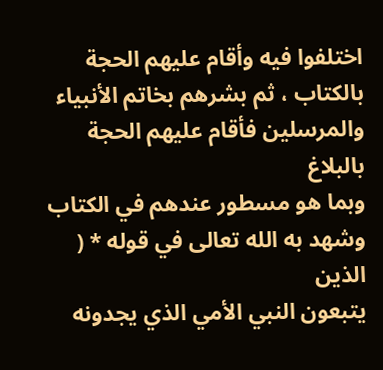اختلفوا فيه وأقام عليهم الحجة
بالكتاب ، ثم بشرهم بخاتم الأنبياء والمرسلين فأقام عليهم الحجة بالبلاغ
وبما هو مسطور عندهم في الكتاب وشهد به الله تعالى في قوله * ( الذين
يتبعون النبي الأمي الذي يجدونه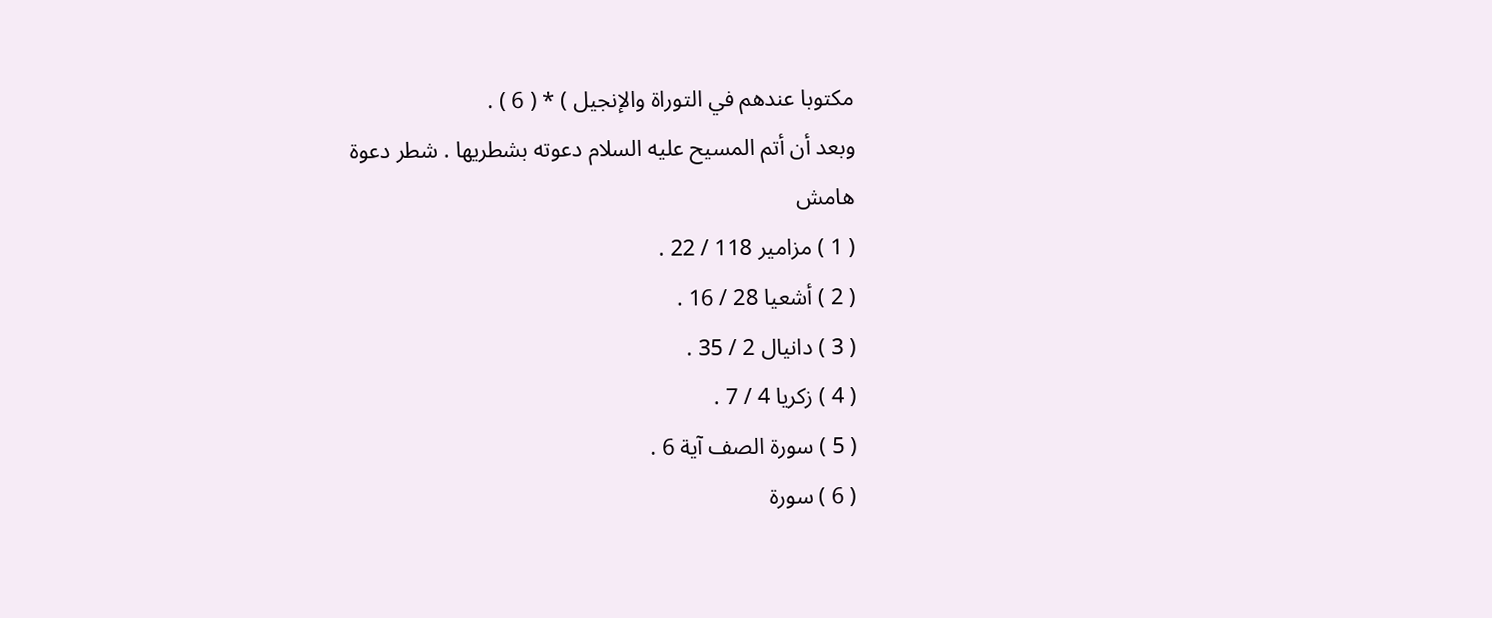مكتوبا عندهم في التوراة والإنجيل ) * ( 6 ) .
وبعد أن أتم المسيح عليه السلام دعوته بشطريها . شطر دعوة
هامش
( 1 ) مزامير 118 / 22 .
( 2 ) أشعيا 28 / 16 .
( 3 ) دانيال 2 / 35 .
( 4 ) زكريا 4 / 7 .
( 5 ) سورة الصف آية 6 .
( 6 ) سورة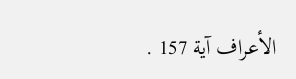الأعراف آية 157 .